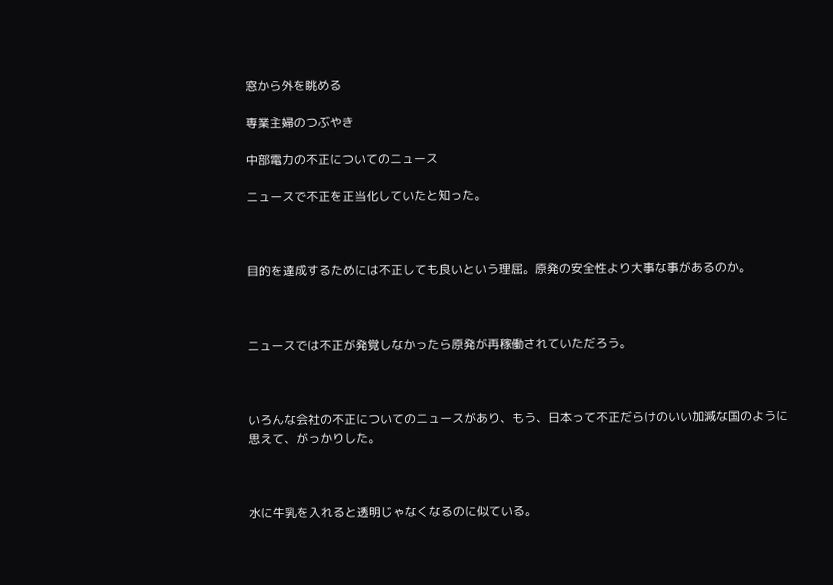窓から外を眺める

専業主婦のつぶやき

中部電力の不正についてのニュース

ニュースで不正を正当化していたと知った。



目的を達成するためには不正しても良いという理屈。原発の安全性より大事な事があるのか。



ニュースでは不正が発覚しなかったら原発が再稼働されていただろう。



いろんな会社の不正についてのニュースがあり、もう、日本って不正だらけのいい加減な国のように思えて、がっかりした。



水に牛乳を入れると透明じゃなくなるのに似ている。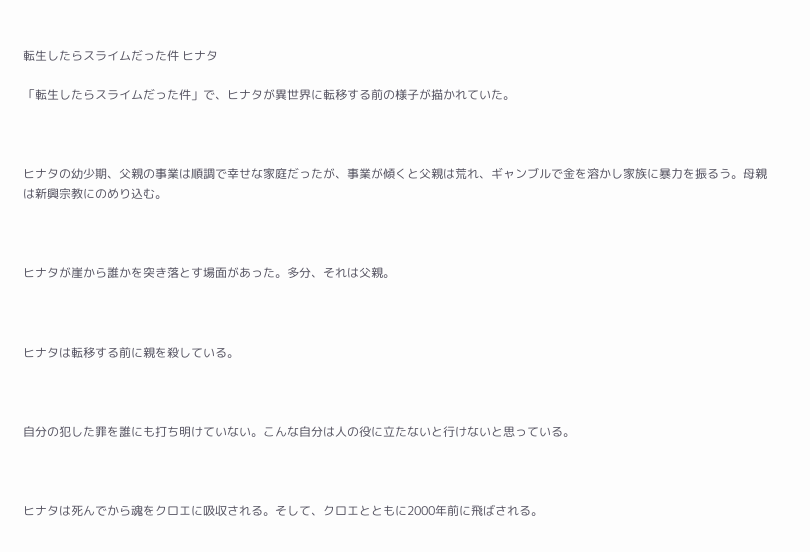転生したらスライムだった件 ヒナタ

「転生したらスライムだった件」で、ヒナタが異世界に転移する前の様子が描かれていた。



ヒナタの幼少期、父親の事業は順調で幸せな家庭だったが、事業が傾くと父親は荒れ、ギャンブルで金を溶かし家族に暴力を振るう。母親は新興宗教にのめり込む。



ヒナタが崖から誰かを突き落とす場面があった。多分、それは父親。



ヒナタは転移する前に親を殺している。



自分の犯した罪を誰にも打ち明けていない。こんな自分は人の役に立たないと行けないと思っている。



ヒナタは死んでから魂をクロエに吸収される。そして、クロエとともに2000年前に飛ばされる。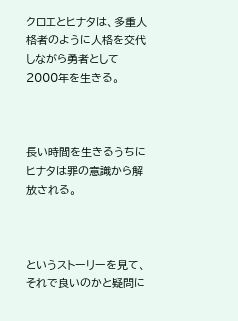クロエとヒナタは、多重人格者のように人格を交代しながら勇者として2000年を生きる。



長い時間を生きるうちにヒナタは罪の意識から解放される。



というストーリーを見て、それで良いのかと疑問に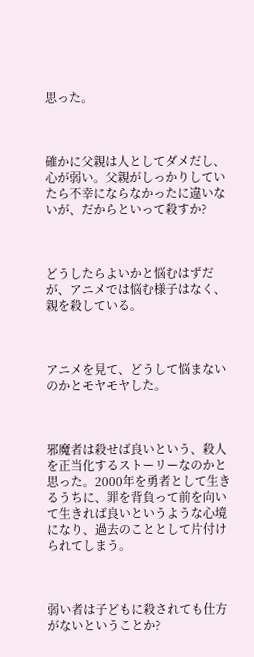思った。



確かに父親は人としてダメだし、心が弱い。父親がしっかりしていたら不幸にならなかったに違いないが、だからといって殺すか?



どうしたらよいかと悩むはずだが、アニメでは悩む様子はなく、親を殺している。



アニメを見て、どうして悩まないのかとモヤモヤした。



邪魔者は殺せば良いという、殺人を正当化するストーリーなのかと思った。2000年を勇者として生きるうちに、罪を背負って前を向いて生きれば良いというような心境になり、過去のこととして片付けられてしまう。



弱い者は子どもに殺されても仕方がないということか?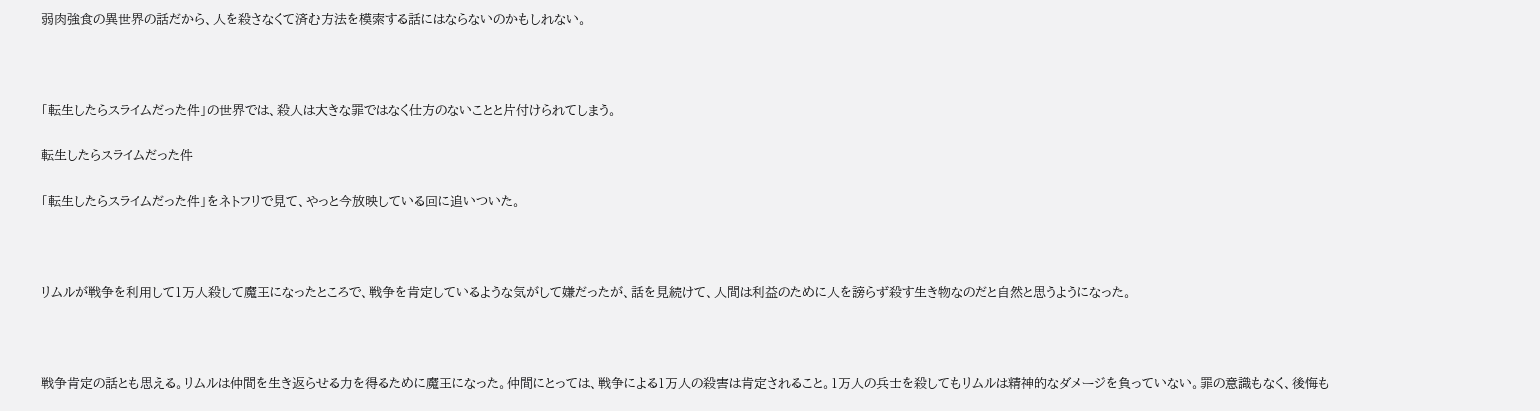弱肉強食の異世界の話だから、人を殺さなくて済む方法を模索する話にはならないのかもしれない。



「転生したらスライムだった件」の世界では、殺人は大きな罪ではなく仕方のないことと片付けられてしまう。

転生したらスライムだった件

「転生したらスライムだった件」をネトフリで見て、やっと今放映している回に追いついた。



リムルが戦争を利用して1万人殺して魔王になったところで、戦争を肯定しているような気がして嫌だったが、話を見続けて、人間は利益のために人を謗らず殺す生き物なのだと自然と思うようになった。



戦争肯定の話とも思える。リムルは仲間を生き返らせる力を得るために魔王になった。仲間にとっては、戦争による1万人の殺害は肯定されること。1万人の兵士を殺してもリムルは精神的なダメージを負っていない。罪の意識もなく、後悔も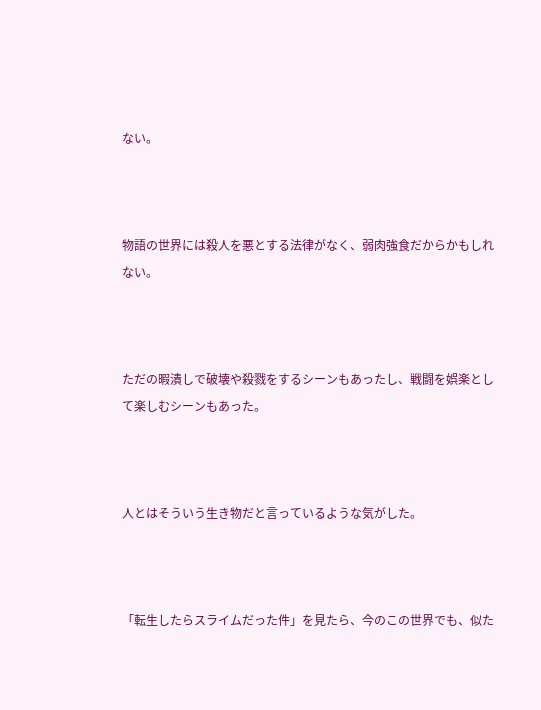ない。



物語の世界には殺人を悪とする法律がなく、弱肉強食だからかもしれない。



ただの暇潰しで破壊や殺戮をするシーンもあったし、戦闘を娯楽として楽しむシーンもあった。



人とはそういう生き物だと言っているような気がした。



「転生したらスライムだった件」を見たら、今のこの世界でも、似た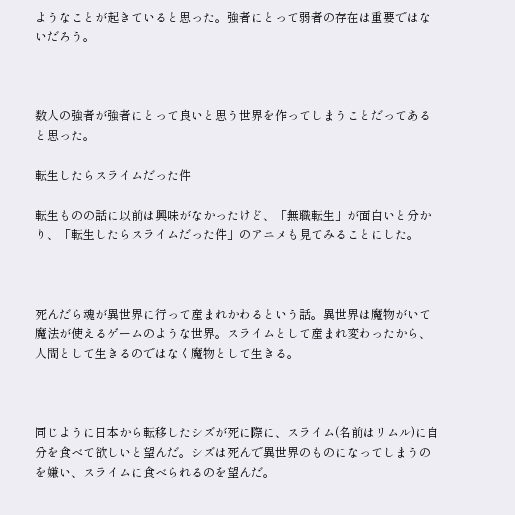ようなことが起きていると思った。強者にとって弱者の存在は重要ではないだろう。



数人の強者が強者にとって良いと思う世界を作ってしまうことだってあると思った。

転生したらスライムだった件

転生ものの話に以前は興味がなかったけど、「無職転生」が面白いと分かり、「転生したらスライムだった件」のアニメも見てみることにした。



死んだら魂が異世界に行って産まれかわるという話。異世界は魔物がいて魔法が使えるゲームのような世界。スライムとして産まれ変わったから、人間として生きるのではなく魔物として生きる。



同じように日本から転移したシズが死に際に、スライム(名前はリムル)に自分を食べて欲しいと望んだ。シズは死んで異世界のものになってしまうのを嫌い、スライムに食べられるのを望んだ。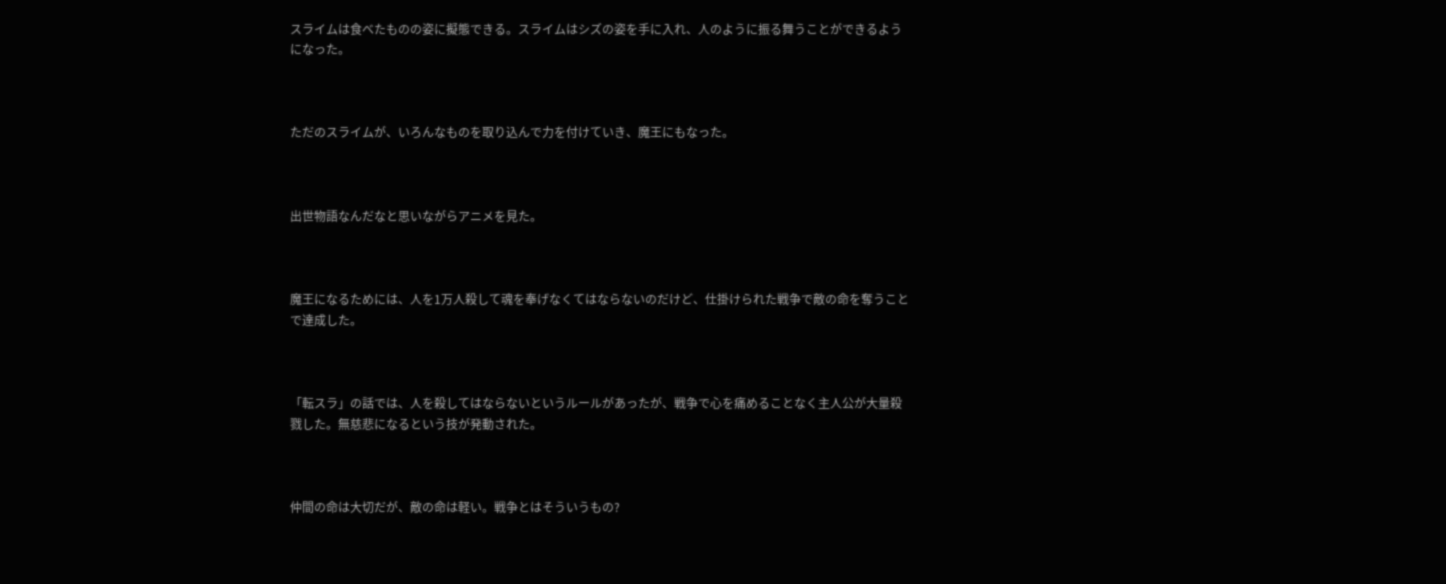スライムは食べたものの姿に擬態できる。スライムはシズの姿を手に入れ、人のように振る舞うことができるようになった。



ただのスライムが、いろんなものを取り込んで力を付けていき、魔王にもなった。



出世物語なんだなと思いながらアニメを見た。



魔王になるためには、人を1万人殺して魂を奉げなくてはならないのだけど、仕掛けられた戦争で敵の命を奪うことで達成した。



「転スラ」の話では、人を殺してはならないというルールがあったが、戦争で心を痛めることなく主人公が大量殺戮した。無慈悲になるという技が発動された。



仲間の命は大切だが、敵の命は軽い。戦争とはそういうもの?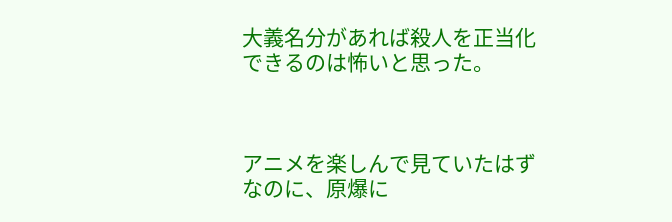大義名分があれば殺人を正当化できるのは怖いと思った。



アニメを楽しんで見ていたはずなのに、原爆に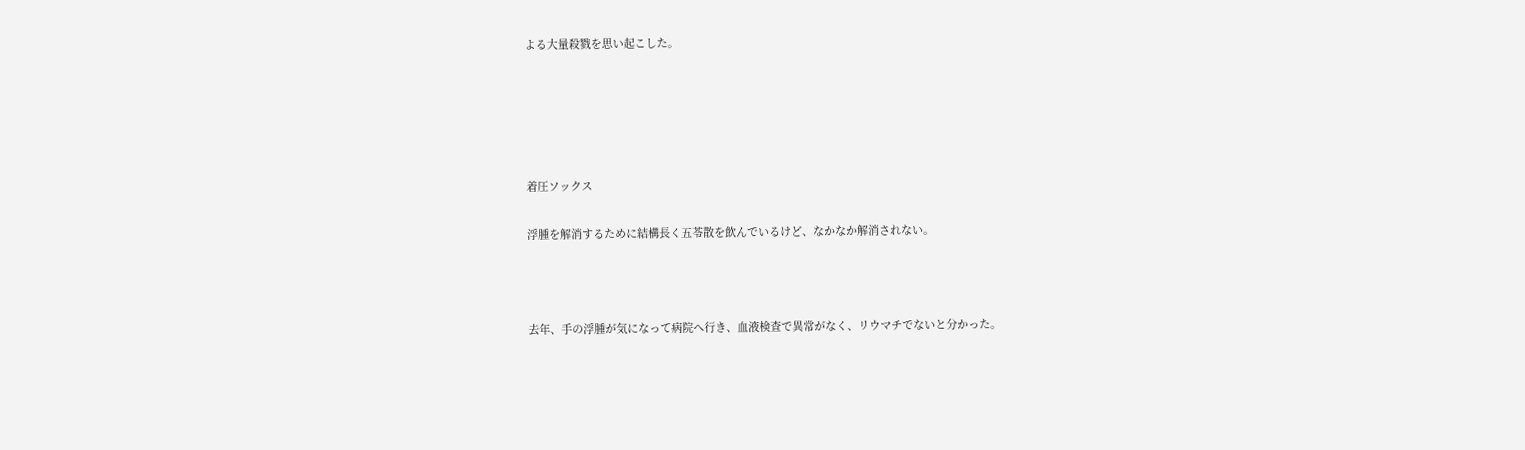よる大量殺戮を思い起こした。





着圧ソックス

浮腫を解消するために結構長く五苓散を飲んでいるけど、なかなか解消されない。



去年、手の浮腫が気になって病院へ行き、血液検査で異常がなく、リウマチでないと分かった。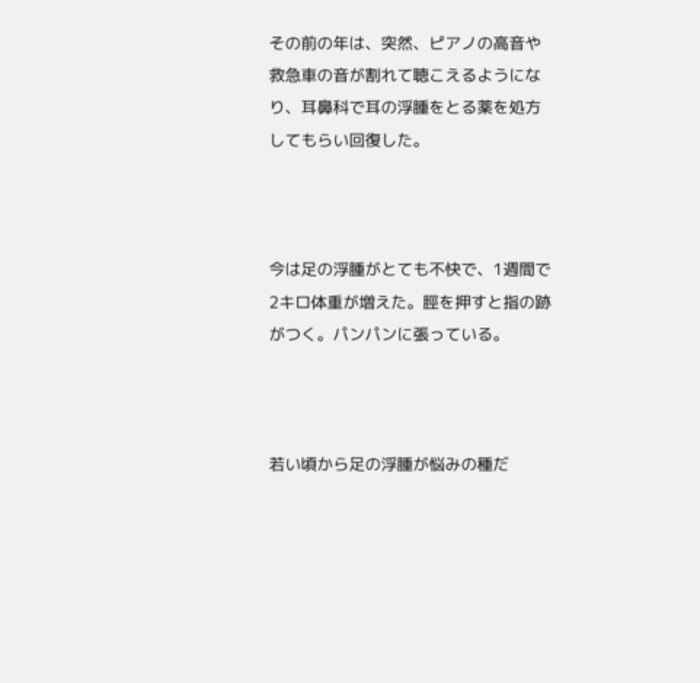その前の年は、突然、ピアノの高音や救急車の音が割れて聴こえるようになり、耳鼻科で耳の浮腫をとる薬を処方してもらい回復した。



今は足の浮腫がとても不快で、1週間で2キロ体重が増えた。脛を押すと指の跡がつく。パンパンに張っている。



若い頃から足の浮腫が悩みの種だ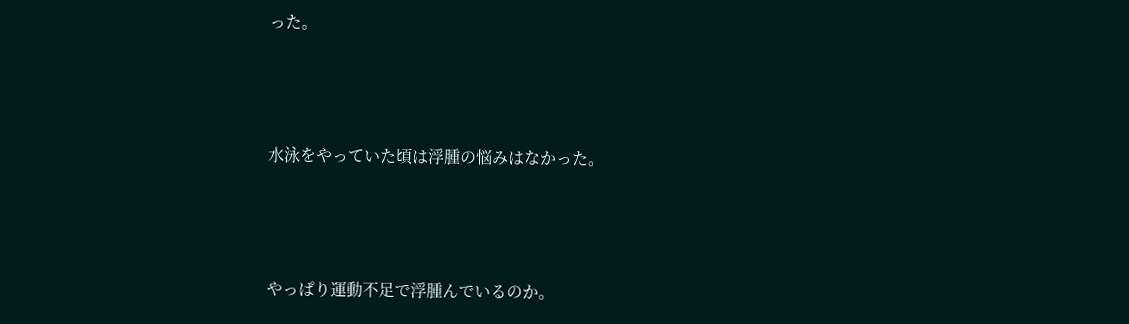った。



水泳をやっていた頃は浮腫の悩みはなかった。



やっぱり運動不足で浮腫んでいるのか。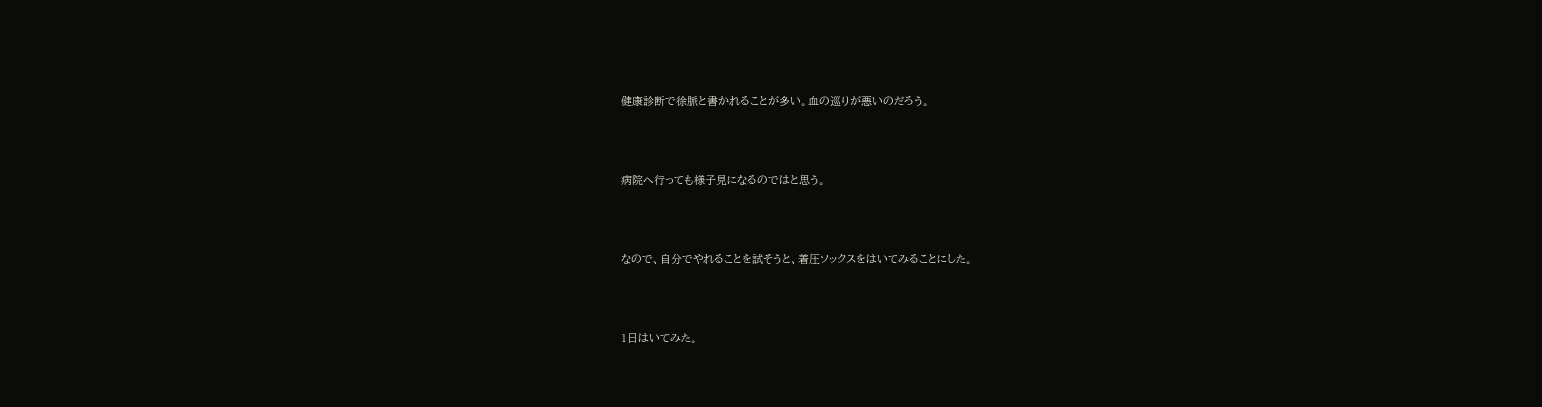健康診断で徐脈と書かれることが多い。血の巡りが悪いのだろう。



病院へ行っても様子見になるのではと思う。



なので、自分でやれることを試そうと、着圧ソックスをはいてみることにした。



1日はいてみた。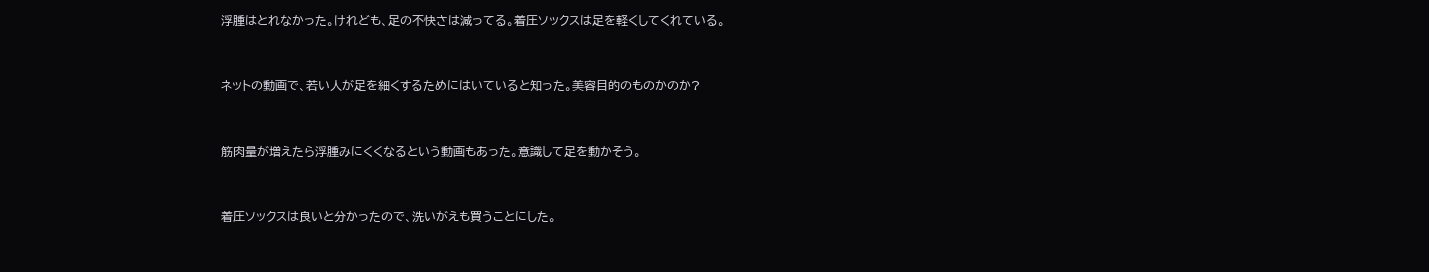浮腫はとれなかった。けれども、足の不快さは減ってる。着圧ソックスは足を軽くしてくれている。



ネットの動画で、若い人が足を細くするためにはいていると知った。美容目的のものかのか?



筋肉量が増えたら浮腫みにくくなるという動画もあった。意識して足を動かそう。



着圧ソックスは良いと分かったので、洗いがえも買うことにした。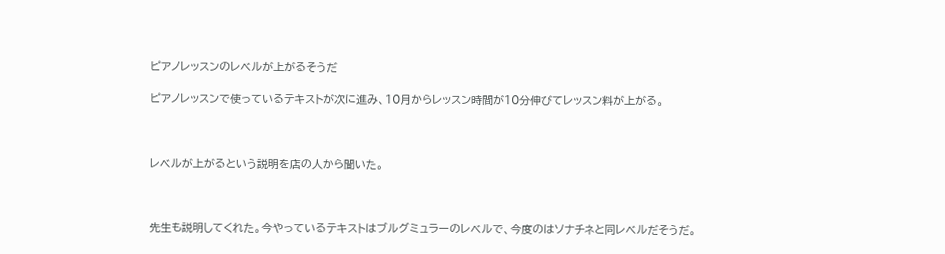ピアノレッスンのレベルが上がるそうだ

ピアノレッスンで使っているテキストが次に進み、10月からレッスン時間が10分伸びてレッスン料が上がる。



レベルが上がるという説明を店の人から聞いた。



先生も説明してくれた。今やっているテキストはブルグミュラーのレベルで、今度のはソナチネと同レベルだそうだ。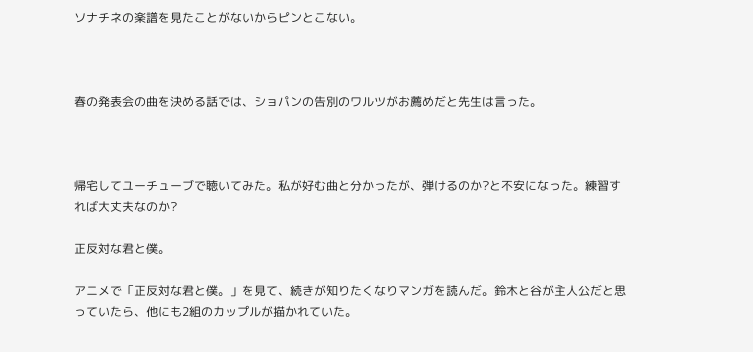ソナチネの楽譜を見たことがないからピンとこない。



春の発表会の曲を決める話では、ショパンの告別のワルツがお薦めだと先生は言った。



帰宅してユーチューブで聴いてみた。私が好む曲と分かったが、弾けるのか?と不安になった。練習すれば大丈夫なのか?

正反対な君と僕。

アニメで「正反対な君と僕。」を見て、続きが知りたくなりマンガを読んだ。鈴木と谷が主人公だと思っていたら、他にも2組のカップルが描かれていた。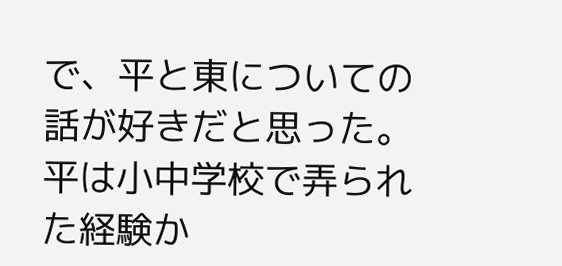で、平と東についての話が好きだと思った。平は小中学校で弄られた経験か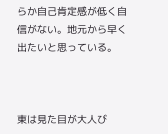らか自己肯定感が低く自信がない。地元から早く出たいと思っている。



東は見た目が大人び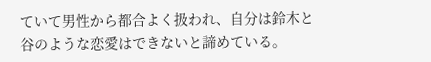ていて男性から都合よく扱われ、自分は鈴木と谷のような恋愛はできないと諦めている。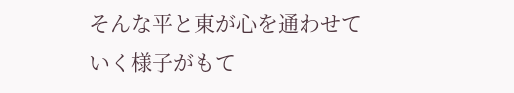そんな平と東が心を通わせていく様子がもて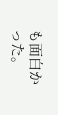も面白かった。